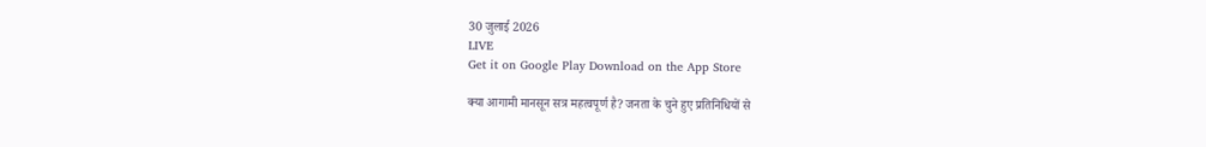30 जुलाई 2026
LIVE
Get it on Google Play Download on the App Store

क्या आगामी मानसून सत्र महत्वपूर्ण है? जनता के चुने हुए प्रतिनिधियों से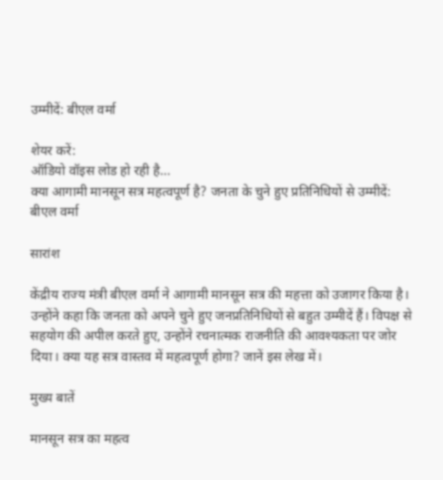उम्मीदें: बीएल वर्मा

शेयर करें:
ऑडियो वॉइस लोड हो रही है…
क्या आगामी मानसून सत्र महत्वपूर्ण है? जनता के चुने हुए प्रतिनिधियों से उम्मीदें: बीएल वर्मा

सारांश

केंद्रीय राज्य मंत्री बीएल वर्मा ने आगामी मानसून सत्र की महत्ता को उजागर किया है। उन्होंने कहा कि जनता को अपने चुने हुए जनप्रतिनिधियों से बहुत उम्मीदें हैं। विपक्ष से सहयोग की अपील करते हुए, उन्होंने रचनात्मक राजनीति की आवश्यकता पर जोर दिया। क्या यह सत्र वास्तव में महत्वपूर्ण होगा? जानें इस लेख में।

मुख्य बातें

मानसून सत्र का महत्व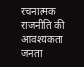रचनात्मक राजनीति की आवश्यकता जनता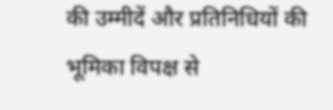की उम्मीदें और प्रतिनिधियों की भूमिका विपक्ष से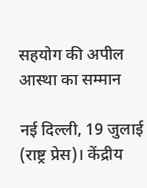सहयोग की अपील आस्था का सम्मान

नई दिल्ली, 19 जुलाई (राष्ट्र प्रेस)। केंद्रीय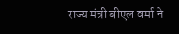राज्य मंत्री बीएल वर्मा ने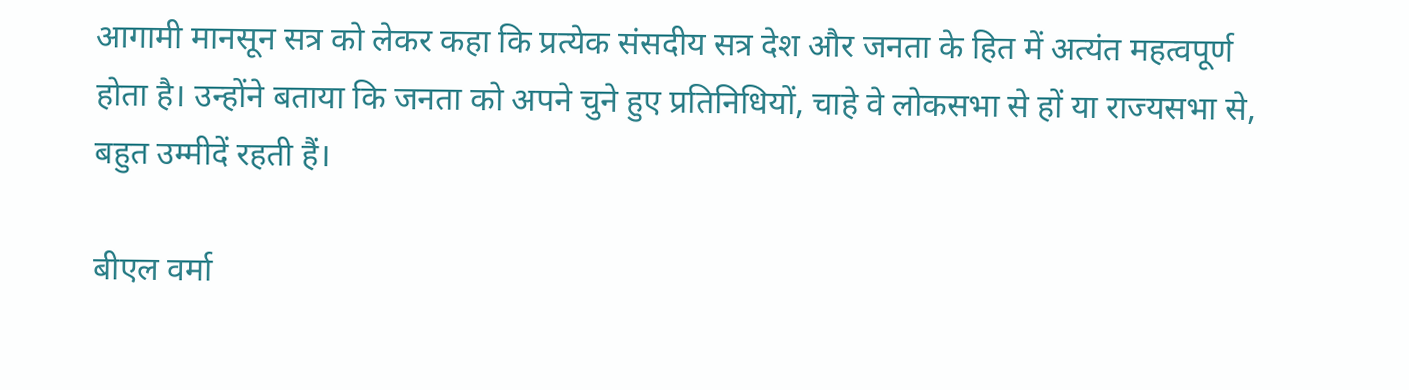आगामी मानसून सत्र को लेकर कहा कि प्रत्येक संसदीय सत्र देश और जनता के हित में अत्यंत महत्वपूर्ण होता है। उन्होंने बताया कि जनता को अपने चुने हुए प्रतिनिधियों, चाहे वे लोकसभा से हों या राज्यसभा से, बहुत उम्मीदें रहती हैं।

बीएल वर्मा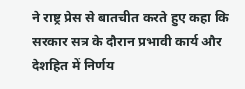ने राष्ट्र प्रेस से बातचीत करते हुए कहा कि सरकार सत्र के दौरान प्रभावी कार्य और देशहित में निर्णय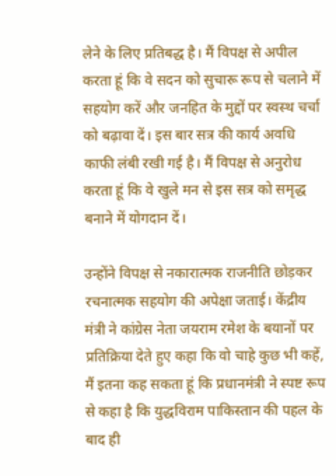लेने के लिए प्रतिबद्ध है। मैं विपक्ष से अपील करता हूं कि वे सदन को सुचारू रूप से चलाने में सहयोग करें और जनहित के मुद्दों पर स्वस्थ चर्चा को बढ़ावा दें। इस बार सत्र की कार्य अवधि काफी लंबी रखी गई है। मैं विपक्ष से अनुरोध करता हूं कि वे खुले मन से इस सत्र को समृद्ध बनाने में योगदान दें।

उन्होंने विपक्ष से नकारात्मक राजनीति छोड़कर रचनात्मक सहयोग की अपेक्षा जताई। केंद्रीय मंत्री ने कांग्रेस नेता जयराम रमेश के बयानों पर प्रतिक्रिया देते हुए कहा कि वो चाहे कुछ भी कहें, मैं इतना कह सकता हूं कि प्रधानमंत्री ने स्पष्ट रूप से कहा है कि युद्धविराम पाकिस्तान की पहल के बाद ही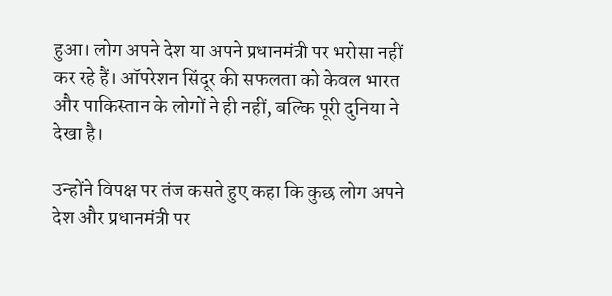हुआ। लोग अपने देश या अपने प्रधानमंत्री पर भरोसा नहीं कर रहे हैं। ऑपरेशन सिंदूर की सफलता को केवल भारत और पाकिस्तान के लोगों ने ही नहीं, बल्कि पूरी दुनिया ने देखा है।

उन्होंने विपक्ष पर तंज कसते हुए कहा कि कुछ लोग अपने देश और प्रधानमंत्री पर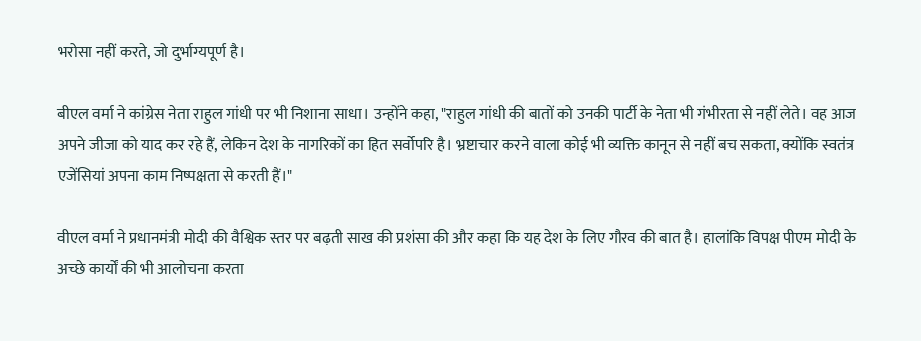भरोसा नहीं करते, जो दुर्भाग्यपूर्ण है।

बीएल वर्मा ने कांग्रेस नेता राहुल गांधी पर भी निशाना साधा। उन्होंने कहा, "राहुल गांधी की बातों को उनकी पार्टी के नेता भी गंभीरता से नहीं लेते। वह आज अपने जीजा को याद कर रहे हैं, लेकिन देश के नागरिकों का हित सर्वोपरि है। भ्रष्टाचार करने वाला कोई भी व्यक्ति कानून से नहीं बच सकता, क्योंकि स्वतंत्र एजेंसियां अपना काम निष्पक्षता से करती हैं।"

वीएल वर्मा ने प्रधानमंत्री मोदी की वैश्विक स्तर पर बढ़ती साख की प्रशंसा की और कहा कि यह देश के लिए गौरव की बात है। हालांकि विपक्ष पीएम मोदी के अच्छे कार्यों की भी आलोचना करता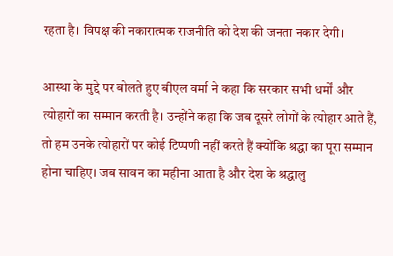रहता है। विपक्ष की नकारात्मक राजनीति को देश की जनता नकार देगी।

आस्था के मुद्दे पर बोलते हुए बीएल वर्मा ने कहा कि सरकार सभी धर्मों और त्योहारों का सम्मान करती है। उन्होंने कहा कि जब दूसरे लोगों के त्योहार आते हैं, तो हम उनके त्योहारों पर कोई टिप्पणी नहीं करते हैं क्योंकि श्रद्धा का पूरा सम्मान होना चाहिए। जब सावन का महीना आता है और देश के श्रद्धालु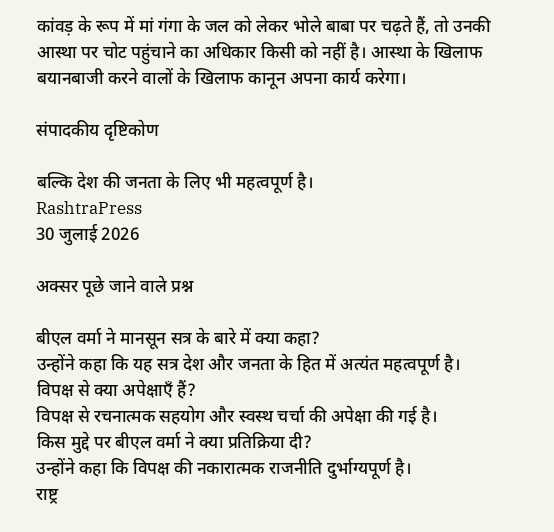कांवड़ के रूप में मां गंगा के जल को लेकर भोले बाबा पर चढ़ते हैं, तो उनकी आस्था पर चोट पहुंचाने का अधिकार किसी को नहीं है। आस्था के खिलाफ बयानबाजी करने वालों के खिलाफ कानून अपना कार्य करेगा।

संपादकीय दृष्टिकोण

बल्कि देश की जनता के लिए भी महत्वपूर्ण है।
RashtraPress
30 जुलाई 2026

अक्सर पूछे जाने वाले प्रश्न

बीएल वर्मा ने मानसून सत्र के बारे में क्या कहा?
उन्होंने कहा कि यह सत्र देश और जनता के हित में अत्यंत महत्वपूर्ण है।
विपक्ष से क्या अपेक्षाएँ हैं?
विपक्ष से रचनात्मक सहयोग और स्वस्थ चर्चा की अपेक्षा की गई है।
किस मुद्दे पर बीएल वर्मा ने क्या प्रतिक्रिया दी?
उन्होंने कहा कि विपक्ष की नकारात्मक राजनीति दुर्भाग्यपूर्ण है।
राष्ट्र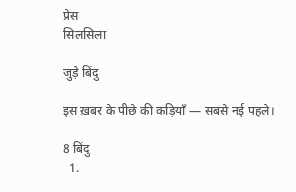प्रेस
सिलसिला

जुड़े बिंदु

इस ख़बर के पीछे की कड़ियाँ — सबसे नई पहले।

8 बिंदु
  1.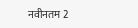नवीनतम 2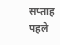सप्ताह पहले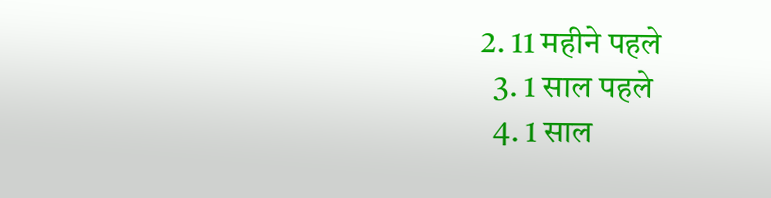2. 11 महीने पहले
  3. 1 साल पहले
  4. 1 साल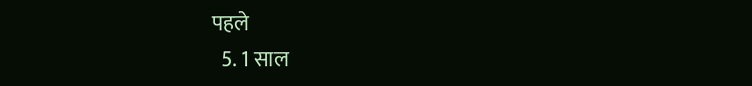पहले
  5. 1 साल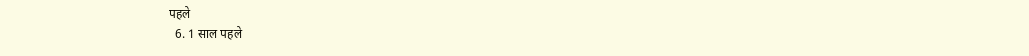पहले
  6. 1 साल पहले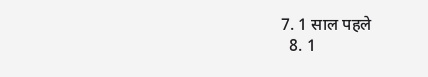7. 1 साल पहले
  8. 1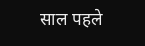साल पहले